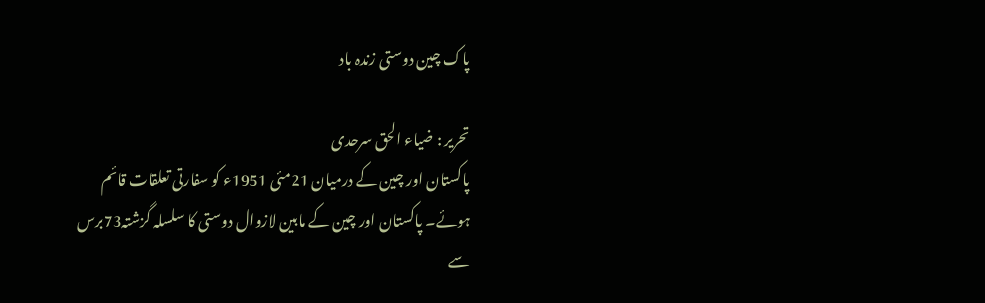پاک چین دوستی زندہ باد

تحریر : ضیاء الحق سرحدی
پاکستان اور چین کے درمیان 21مئی 1951ء کو سفارتی تعلقات قائم ہوئے۔ پاکستان اور چین کے مابین لازوال دوستی کا سلسلہ گزشتہ73برس سے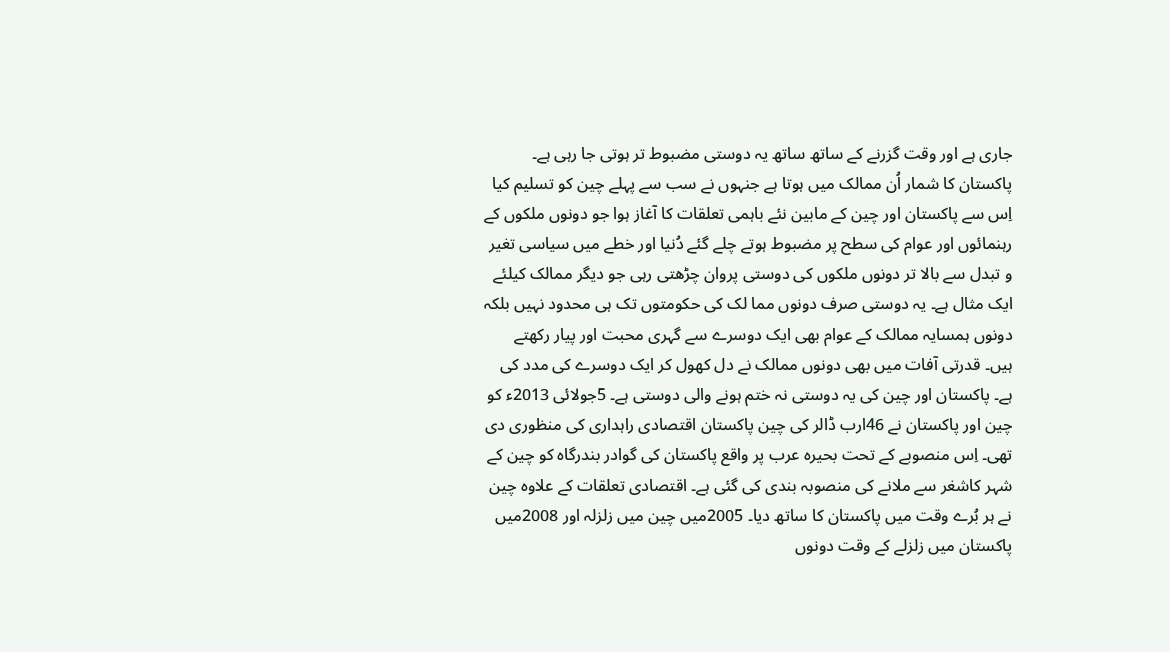جاری ہے اور وقت گزرنے کے ساتھ ساتھ یہ دوستی مضبوط تر ہوتی جا رہی ہے۔ پاکستان کا شمار اُن ممالک میں ہوتا ہے جنہوں نے سب سے پہلے چین کو تسلیم کیا اِس سے پاکستان اور چین کے مابین نئے باہمی تعلقات کا آغاز ہوا جو دونوں ملکوں کے رہنمائوں اور عوام کی سطح پر مضبوط ہوتے چلے گئے دُنیا اور خطے میں سیاسی تغیر و تبدل سے بالا تر دونوں ملکوں کی دوستی پروان چڑھتی رہی جو دیگر ممالک کیلئے ایک مثال ہے۔ یہ دوستی صرف دونوں مما لک کی حکومتوں تک ہی محدود نہیں بلکہ دونوں ہمسایہ ممالک کے عوام بھی ایک دوسرے سے گہری محبت اور پیار رکھتے ہیں۔ قدرتی آفات میں بھی دونوں ممالک نے دل کھول کر ایک دوسرے کی مدد کی ہے۔ پاکستان اور چین کی یہ دوستی نہ ختم ہونے والی دوستی ہے۔ 5جولائی 2013ء کو چین اور پاکستان نے 46ارب ڈالر کی چین پاکستان اقتصادی راہداری کی منظوری دی تھی۔ اِس منصوبے کے تحت بحیرہ عرب پر واقع پاکستان کی گوادر بندرگاہ کو چین کے شہر کاشغر سے ملانے کی منصوبہ بندی کی گئی ہے۔ اقتصادی تعلقات کے علاوہ چین نے ہر بُرے وقت میں پاکستان کا ساتھ دیا۔ 2005میں چین میں زلزلہ اور 2008میں پاکستان میں زلزلے کے وقت دونوں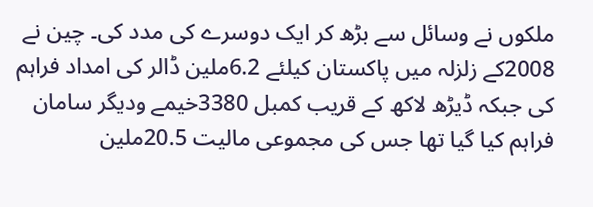ملکوں نے وسائل سے بڑھ کر ایک دوسرے کی مدد کی۔ چین نے 2008کے زلزلہ میں پاکستان کیلئے 6.2ملین ڈالر کی امداد فراہم کی جبکہ ڈیڑھ لاکھ کے قریب کمبل 3380خیمے ودیگر سامان فراہم کیا گیا تھا جس کی مجموعی مالیت 20.5ملین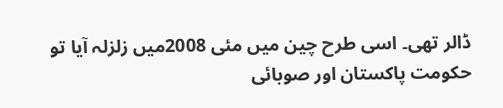ڈالر تھی۔ اسی طرح چین میں مئی 2008میں زلزلہ آیا تو حکومت پاکستان اور صوبائی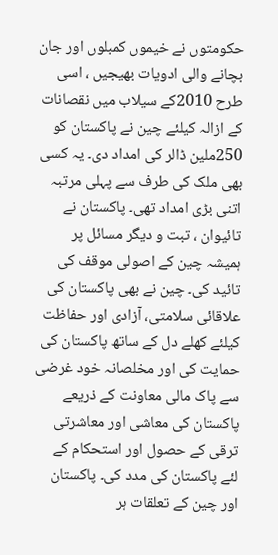حکومتوں نے خیموں کمبلوں اور جان بچانے والی ادویات بھیجیں ، اسی طرح 2010کے سیلاب میں نقصانات کے ازالہ کیلئے چین نے پاکستان کو 250ملین ڈالر کی امداد دی۔ یہ کسی بھی ملک کی طرف سے پہلی مرتبہ اتنی بڑی امداد تھی۔ پاکستان نے تائیوان ، تبت و دیگر مسائل پر ہمیشہ چین کے اصولی موقف کی تائید کی۔ چین نے بھی پاکستان کی علاقائی سلامتی، آزادی اور حفاظت کیلئے کھلے دل کے ساتھ پاکستان کی حمایت کی اور مخلصانہ خود غرضی سے پاک مالی معاونت کے ذریعے پاکستان کی معاشی اور معاشرتی ترقی کے حصول اور استحکام کے لئے پاکستان کی مدد کی۔ پاکستان اور چین کے تعلقات ہر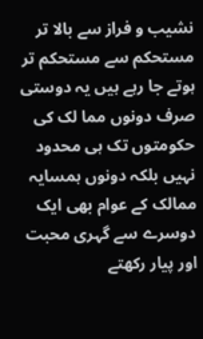نشیب و فراز سے بالا تر مستحکم سے مستحکم تر ہوتے جا رہے ہیں یہ دوستی صرف دونوں مما لک کی حکومتوں تک ہی محدود نہیں بلکہ دونوں ہمسایہ ممالک کے عوام بھی ایک دوسرے سے گہری محبت اور پیار رکھتے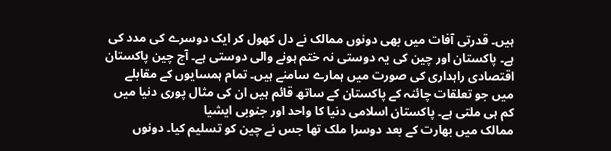ہیں۔ قدرتی آفات میں بھی دونوں ممالک نے دل کھول کر ایک دوسرے کی مدد کی ہے۔ پاکستان اور چین کی یہ دوستی نہ ختم ہونے والی دوستی ہے۔ آج چین پاکستان اقتصادی راہداری کی صورت میں ہمارے سامنے ہیں۔ تمام ہمسایوں کے مقابلے میں جو تعلقات چائنہ کے پاکستان کے ساتھ قائم ہیں ان کی مثال پوری دنیا میں کم ہی ملتی ہے۔ پاکستان اسلامی دنیا کا واحد اور جنوبی ایشیا
ممالک میں بھارت کے بعد دوسرا ملک تھا جس نے چین کو تسلیم کیا۔ دونوں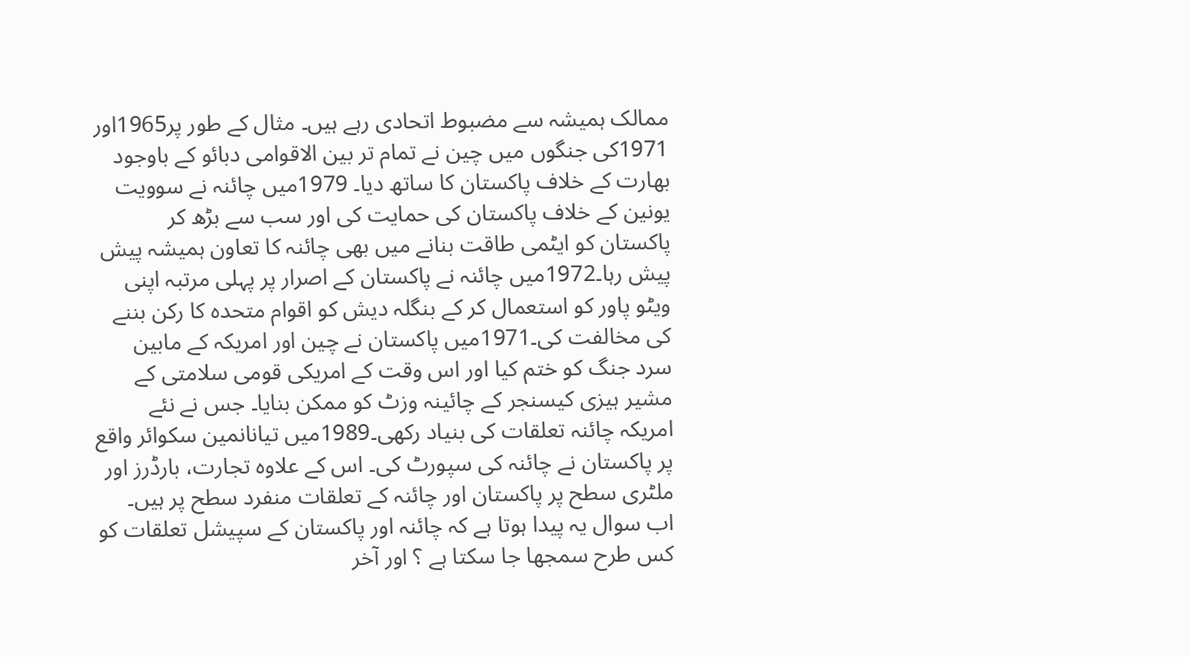ممالک ہمیشہ سے مضبوط اتحادی رہے ہیں۔ مثال کے طور پر1965اور 1971کی جنگوں میں چین نے تمام تر بین الاقوامی دبائو کے باوجود بھارت کے خلاف پاکستان کا ساتھ دیا۔ 1979میں چائنہ نے سوویت یونین کے خلاف پاکستان کی حمایت کی اور سب سے بڑھ کر پاکستان کو ایٹمی طاقت بنانے میں بھی چائنہ کا تعاون ہمیشہ پیش پیش رہا۔1972میں چائنہ نے پاکستان کے اصرار پر پہلی مرتبہ اپنی ویٹو پاور کو استعمال کر کے بنگلہ دیش کو اقوام متحدہ کا رکن بننے کی مخالفت کی۔1971میں پاکستان نے چین اور امریکہ کے مابین سرد جنگ کو ختم کیا اور اس وقت کے امریکی قومی سلامتی کے مشیر ہیزی کیسنجر کے چائینہ وزٹ کو ممکن بنایا۔ جس نے نئے امریکہ چائنہ تعلقات کی بنیاد رکھی۔1989میں تیانانمین سکوائر واقع پر پاکستان نے چائنہ کی سپورٹ کی۔ اس کے علاوہ تجارت، بارڈرز اور ملٹری سطح پر پاکستان اور چائنہ کے تعلقات منفرد سطح پر ہیں۔ اب سوال یہ پیدا ہوتا ہے کہ چائنہ اور پاکستان کے سپیشل تعلقات کو کس طرح سمجھا جا سکتا ہے ؟ اور آخر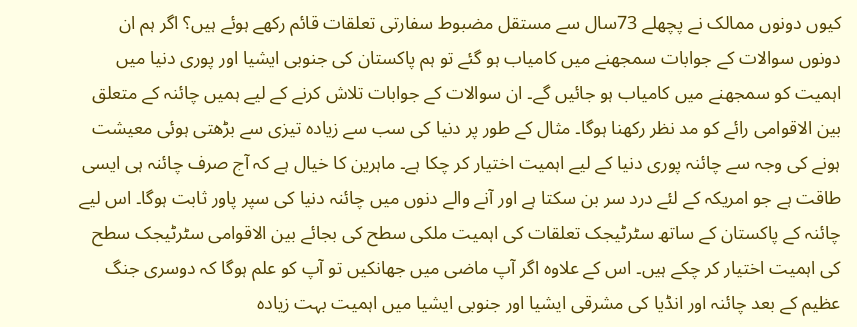کیوں دونوں ممالک نے پچھلے 73سال سے مستقل مضبوط سفارتی تعلقات قائم رکھے ہوئے ہیں؟ اگر ہم ان دونوں سوالات کے جوابات سمجھنے میں کامیاب ہو گئے تو ہم پاکستان کی جنوبی ایشیا اور پوری دنیا میں اہمیت کو سمجھنے میں کامیاب ہو جائیں گے۔ ان سوالات کے جوابات تلاش کرنے کے لیے ہمیں چائنہ کے متعلق بین الاقوامی رائے کو مد نظر رکھنا ہوگا۔ مثال کے طور پر دنیا کی سب سے زیادہ تیزی سے بڑھتی ہوئی معیشت ہونے کی وجہ سے چائنہ پوری دنیا کے لیے اہمیت اختیار کر چکا ہے۔ ماہرین کا خیال ہے کہ آج صرف چائنہ ہی ایسی طاقت ہے جو امریکہ کے لئے درد سر بن سکتا ہے اور آنے والے دنوں میں چائنہ دنیا کی سپر پاور ثابت ہوگا۔ اس لیے چائنہ کے پاکستان کے ساتھ سٹرٹیجک تعلقات کی اہمیت ملکی سطح کی بجائے بین الاقوامی سٹرٹیجک سطح کی اہمیت اختیار کر چکے ہیں۔ اس کے علاوہ اگر آپ ماضی میں جھانکیں تو آپ کو علم ہوگا کہ دوسری جنگ عظیم کے بعد چائنہ اور انڈیا کی مشرقی ایشیا اور جنوبی ایشیا میں اہمیت بہت زیادہ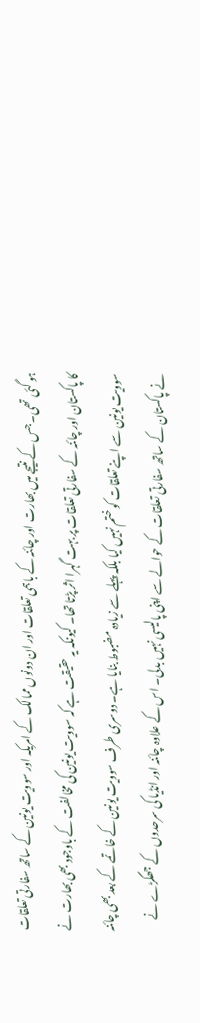ہو گئی تھی۔ جس کے نتیجے میں بھارت اور چائنہ کے باہمی تعلقات اور ان دونوں ممالک کے امریکہ اور سوویت یونین کے ساتھ سفارتی تعلقات کا پاکستان اور چائنہ کے سفارتی تعلقات پر بہت گہرا اثر پڑتا تھا۔ کیونکہ یہ حقیقت ہے کہ سوویت یونین کی مخالفت کے باوجود بھی بھارت نے سوویت یونین سے اپنے تعلقات کو ختم نہیں کیا بلکہ پہلے سے زیادہ مضبوط بنایا ہے۔ دوسری طرف سوویت یونین کے خاتمے کے بعد بھی چائنہ نے پاکستان کے ساتھ سفارتی تعلقات کے حوالے سے اپنی پالیسی نہیں بدلی۔ اس کے علاوہ چائنہ اور انڈیا کی سرحدوں کے جھگڑے نے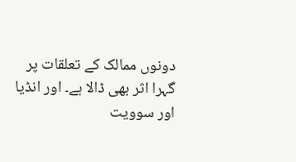دونوں ممالک کے تعلقات پر گہرا اثر بھی ڈالا ہے۔ اور انڈیا اور سوویت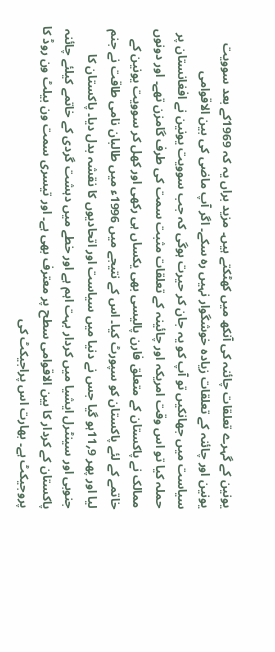یونین کے گہرے تعلقات چائنہ کی آنکھ میں کھٹکتے ہیں۔ مزید براں یہ کہ 1969کے بعد سوویت یونین اور چائنہ کے تعلقات زیادہ خوشگوار نہیں رہ سکے۔ اگر آپ ماضی کی بین الاقوامی سیاست میں جھانکیں تو آپ کو یہ جان کر حیرت ہوگی کہ جب سوویت یونین نے افغانستان پر حملہ کیا تو اس وقت امریکہ اور چائینہ کے تعلقات مثبت سمت کی طرف گامزن تھے۔ اور دونوں ممالک نے پاکستان کے متعلق فارن پالیسی بھی یکساں ہی رکھی اور کھل کر سوویت یونین کے خاتمے کے لئے پاکستان کو سپورٹ کیا۔ اس کے نتیجے میں 1996ء میں طالبان نامی طاقت نے جنم لیا اور پھر 9؍11ہو گیا جس نے دنیا میں سیاست اور اتحادیوں کا نقشہ بدل دیا۔ پاکستان کا جنوبی اور سینٹرل ایشیا میں کردار بہت اہم ہے اور خطے میں دہشت گردی کے خاتمے کیلئے چائنہ پاکستان کے کردار کا بین الاقوامی سطح پر معترف بھی ہے۔ اور تیسری سمت ون بیلٹ ون روڈ کا پروجیکٹ ہے۔ بھارت اس پراجیکٹ کی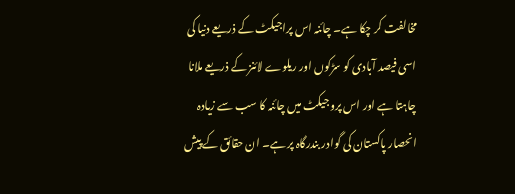مخالفت کر چکا ہے۔ چائنہ اس پراجیکٹ کے ذریعے دنیا کی اسی فیصد آبادی کو سڑکوں اور ریلوے لائنز کے ذریعے ملانا چاہتا ہے اور اس پروجیکٹ میں چائنہ کا سب سے زیادہ انحصار پاکستان کی گوادر بندرگاہ پر ہے۔ ان حقائق کے پیش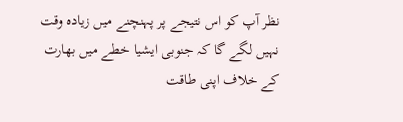نظر آپ کو اس نتیجے پر پہنچنے میں زیادہ وقت نہیں لگے گا کہ جنوبی ایشیا خطے میں بھارت کے خلاف اپنی طاقت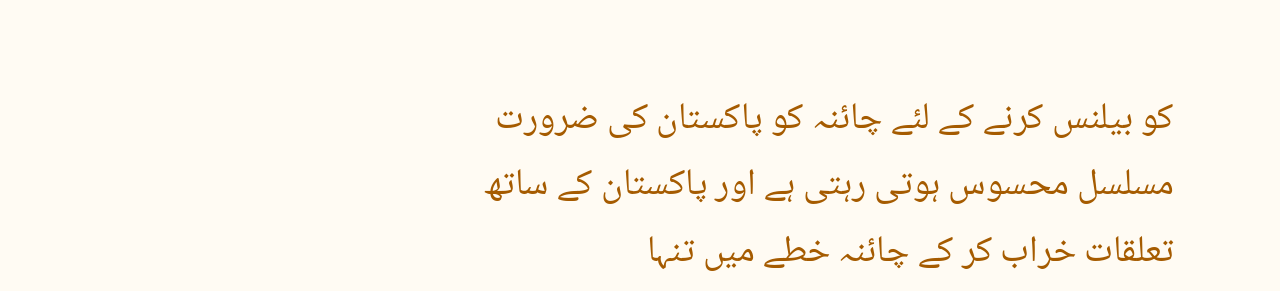کو بیلنس کرنے کے لئے چائنہ کو پاکستان کی ضرورت مسلسل محسوس ہوتی رہتی ہے اور پاکستان کے ساتھ تعلقات خراب کر کے چائنہ خطے میں تنہا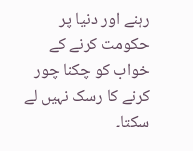رہنے اور دنیا پر حکومت کرنے کے خواب کو چکنا چور کرنے کا رسک نہیں لے سکتا۔